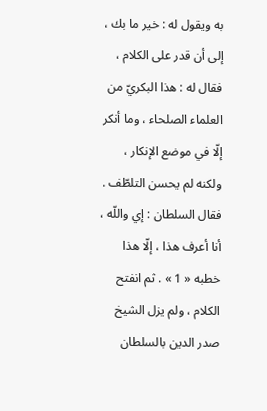به ويقول له : خير ما بك ، إلى أن قدر على الكلام ، فقال له : هذا البكريّ من العلماء الصلحاء ، وما أنكر إلّا في موضع الإنكار ، ولكنه لم يحسن التلطّف .
فقال السلطان : إي واللّه ، أنا أعرف هذا ، إلّا هذا خطبه « 1 » . ثم انفتح الكلام ، ولم يزل الشيخ صدر الدين بالسلطان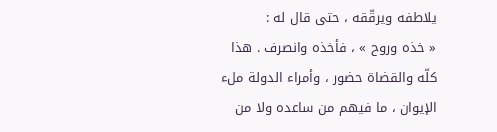يلاطفه ويرقّقه ، حتى قال له :
« خذه وروح » ، فأخذه وانصرف . هذا كلّه والقضاة حضور ، وأمراء الدولة ملء الإيوان ، ما فيهم من ساعده ولا من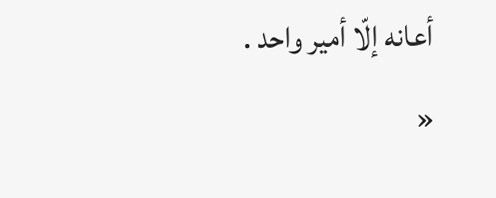أعانه إلّا أمير واحد .
«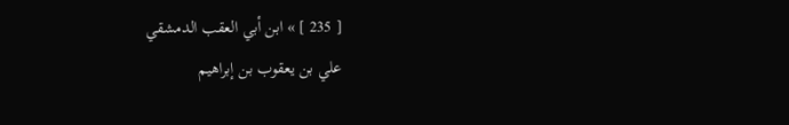[ 235 ] » ابن أبي العقب الدمشقي
علي بن يعقوب بن إبراهيم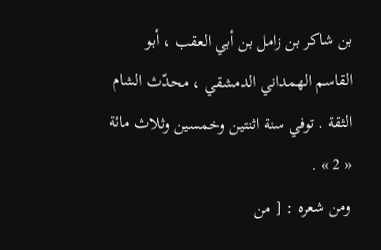بن شاكر بن زامل بن أبي العقب ، أبو القاسم الهمداني الدمشقي ، محدّث الشام الثقة . توفي سنة اثنتين وخمسين وثلاث مائة « 2 » .
ومن شعره : [ من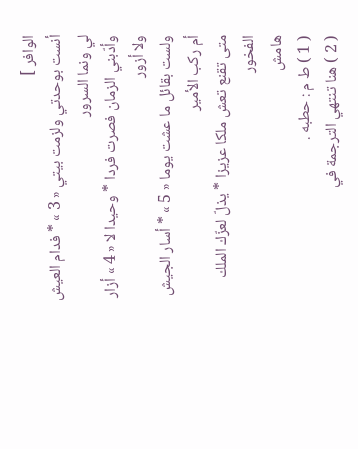الوافر ]
أنست بوحدتي ولزمت بيتي « 3 » * فدام العيش لي ونما السرور
وأدّبني الزمان فصرت فردا * وحيدا لا « 4 » أزار ولا أزور
ولست بقائل ما عشت يوما « 5 » * أسار الجيش أم ركب الأمير
متى تقنع تعش ملكا عزيزا * يذلّ لعزّك الملك الفخور
هامش
( 1 ) ط م : حطبه .
( 2 ) هنا تنتهي الترجمة في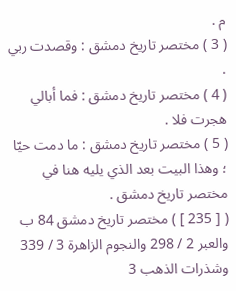م .
( 3 ) مختصر تاريخ دمشق : وقصدت ربي .
( 4 ) مختصر تاريخ دمشق : فما أبالي هجرت فلا .
( 5 ) مختصر تاريخ دمشق : ما دمت حيّا ؛ وهذا البيت بعد الذي يليه هنا في مختصر تاريخ دمشق .
( [ 235 ] ) مختصر تاريخ دمشق 84 ب والعبر 2 / 298 والنجوم الزاهرة 3 / 339 وشذرات الذهب 3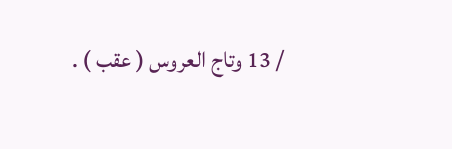/ 13 وتاج العروس ( عقب ) .